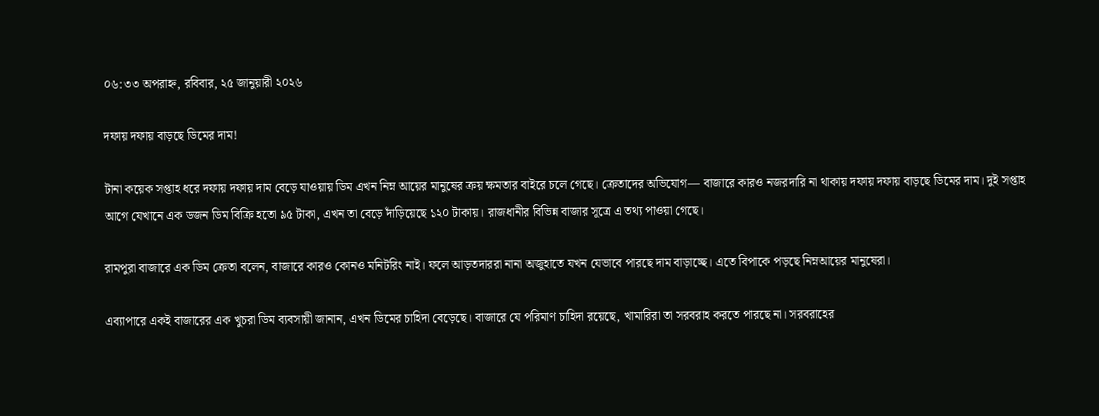০৬:৩৩ অপরাহ্ন, রবিবার, ২৫ জানুয়ারী ২০২৬

দফায় দফায় বাড়ছে ডিমের দাম!

টানা কয়েক সপ্তাহ ধরে দফায় দফায় দাম বেড়ে যাওয়ায় ডিম এখন নিম্ন আয়ের মানুষের ক্রয় ক্ষমতার বাইরে চলে গেছে। ক্রেতাদের অভিযোগ— বাজারে কারও নজরদারি না থাকায় দফায় দফায় বাড়ছে ডিমের দাম। দুই সপ্তাহ আগে যেখানে এক ডজন ডিম বিক্রি হতো ৯৫ টাকা, এখন তা বেড়ে দাঁড়িয়েছে ১২০ টাকায়। রাজধানীর বিভিন্ন বাজার সূত্রে এ তথ্য পাওয়া গেছে।

রামপুরা বাজারে এক ডিম ক্রেতা বলেন, বাজারে কারও কোনও মনিটরিং নাই। ফলে আড়তদাররা নানা অজুহাতে যখন যেভাবে পারছে দাম বাড়াচ্ছে। এতে বিপাকে পড়ছে নিম্নআয়ের মানুষেরা।

এব্যাপারে একই বাজারের এক খুচরা ডিম ব্যবসায়ী জানান, এখন ডিমের চাহিদা বেড়েছে। বাজারে যে পরিমাণ চাহিদা রয়েছে, খামারিরা তা সরবরাহ করতে পারছে না। সরবরাহের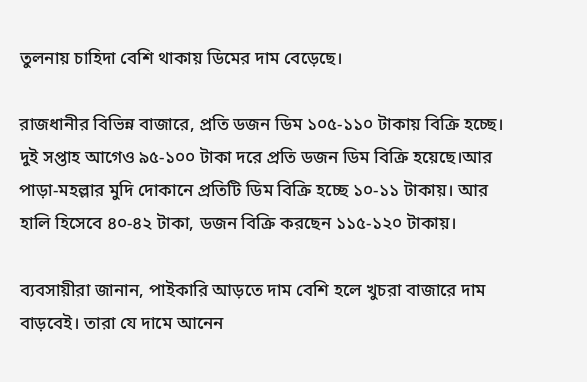তুলনায় চাহিদা বেশি থাকায় ডিমের দাম বেড়েছে।

রাজধানীর বিভিন্ন বাজারে, প্রতি ডজন ডিম ১০৫-১১০ টাকায় বিক্রি হচ্ছে। দুই সপ্তাহ আগেও ৯৫-১০০ টাকা দরে প্রতি ডজন ডিম বিক্রি হয়েছে।আর পাড়া-মহল্লার মুদি দোকানে প্রতিটি ডিম বিক্রি হচ্ছে ১০-১১ টাকায়। আর হালি হিসেবে ৪০-৪২ টাকা, ডজন বিক্রি করছেন ১১৫-১২০ টাকায়।

ব্যবসায়ীরা জানান, পাইকারি আড়তে দাম বেশি হলে খুচরা বাজারে দাম বাড়বেই। তারা যে দামে আনেন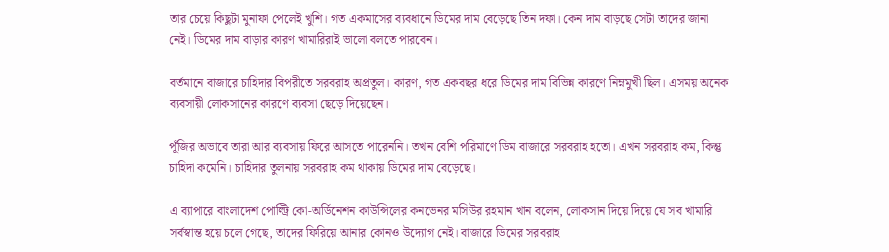তার চেয়ে কিছুটা মুনাফা পেলেই খুশি। গত একমাসের ব্যবধানে ডিমের দাম বেড়েছে তিন দফা। কেন দাম বাড়ছে সেটা তাদের জানা নেই। ডিমের দাম বাড়ার কারণ খামারিরাই ভালো বলতে পারবেন।

বর্তমানে বাজারে চাহিদার বিপরীতে সরবরাহ অপ্রতুল। কারণ, গত একবছর ধরে ডিমের দাম বিভিন্ন কারণে নিম্নমুখী ছিল। এসময় অনেক ব্যবসায়ী লোকসানের কারণে ব্যবসা ছেড়ে দিয়েছেন।

পূঁজির অভাবে তারা আর ব্যবসায় ফিরে আসতে পারেননি। তখন বেশি পরিমাণে ডিম বাজারে সরবরাহ হতো। এখন সরবরাহ কম, কিন্তু চাহিদা কমেনি। চাহিদার তুলনায় সরবরাহ কম থাকায় ডিমের দাম বেড়েছে।

এ ব্যাপারে বাংলাদেশ পোল্ট্রি কো-অর্ডিনেশন কাউন্সিলের কনভেনর মসিউর রহমান খান বলেন, লোকসান দিয়ে দিয়ে যে সব খামারি সর্বস্বান্ত হয়ে চলে গেছে, তাদের ফিরিয়ে আনার কোনও উদ্যোগ নেই। বাজারে ডিমের সরবরাহ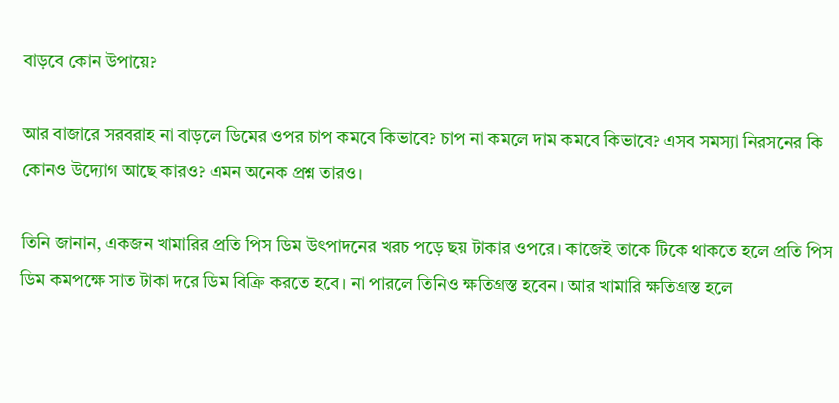বাড়বে কোন উপায়ে?

আর বাজারে সরবরাহ না বাড়লে ডিমের ওপর চাপ কমবে কিভাবে? চাপ না কমলে দাম কমবে কিভাবে? এসব সমস্যা নিরসনের কি কোনও উদ্যোগ আছে কারও? এমন অনেক প্রশ্ন তারও।

তিনি জানান, একজন খামারির প্রতি পিস ডিম উৎপাদনের খরচ পড়ে ছয় টাকার ওপরে। কাজেই তাকে টিকে থাকতে হলে প্রতি পিস ডিম কমপক্ষে সাত টাকা দরে ডিম বিক্রি করতে হবে। না পারলে তিনিও ক্ষতিগ্রস্ত হবেন। আর খামারি ক্ষতিগ্রস্ত হলে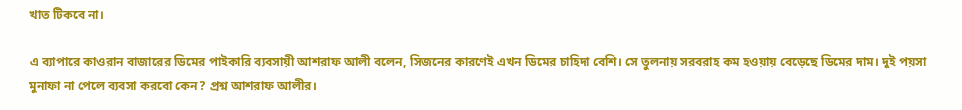খাত টিকবে না।

এ ব্যাপারে কাওরান বাজারের ডিমের পাইকারি ব্যবসায়ী আশরাফ আলী বলেন, সিজনের কারণেই এখন ডিমের চাহিদা বেশি। সে তুলনায় সরবরাহ কম হওয়ায় বেড়েছে ডিমের দাম। দুই পয়সা মুনাফা না পেলে ব্যবসা করবো কেন? প্রশ্ন আশরাফ আলীর।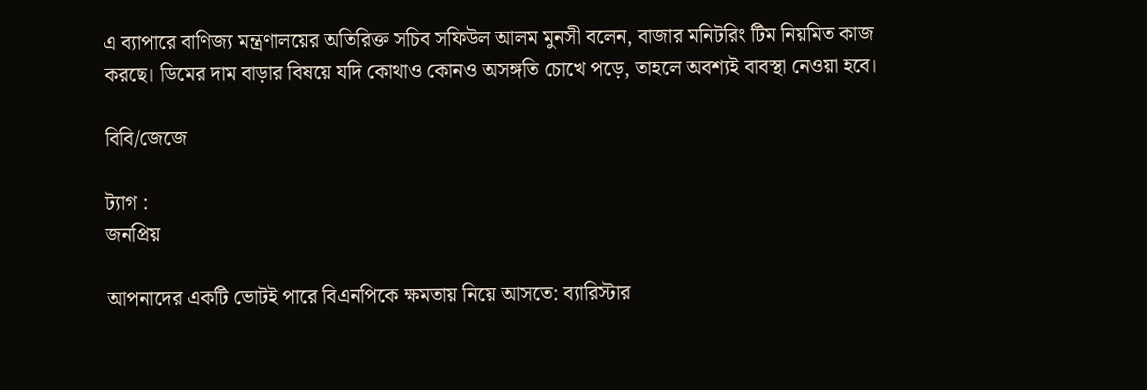এ ব্যাপারে বাণিজ্য মন্ত্রণালয়ের অতিরিক্ত সচিব সফিউল আলম মুনসী বলেন, বাজার মনিটরিং টিম নিয়মিত কাজ করছে। ডিমের দাম বাড়ার বিষয়ে যদি কোথাও কোনও অসঙ্গতি চোখে পড়ে, তাহলে অবশ্যই বাবস্থা নেওয়া হবে।

বিবি/জেজে

ট্যাগ :
জনপ্রিয়

আপনাদের একটি ভোটই পারে বিএনপিকে ক্ষমতায় নিয়ে আসতে: ব্যারিস্টার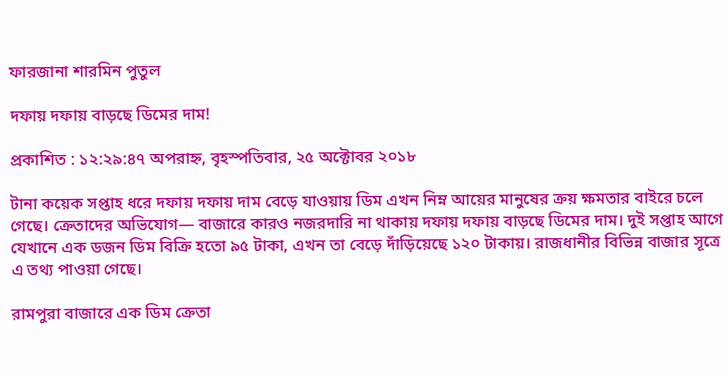ফারজানা শারমিন পুতুল

দফায় দফায় বাড়ছে ডিমের দাম!

প্রকাশিত : ১২:২৯:৪৭ অপরাহ্ন, বৃহস্পতিবার, ২৫ অক্টোবর ২০১৮

টানা কয়েক সপ্তাহ ধরে দফায় দফায় দাম বেড়ে যাওয়ায় ডিম এখন নিম্ন আয়ের মানুষের ক্রয় ক্ষমতার বাইরে চলে গেছে। ক্রেতাদের অভিযোগ— বাজারে কারও নজরদারি না থাকায় দফায় দফায় বাড়ছে ডিমের দাম। দুই সপ্তাহ আগে যেখানে এক ডজন ডিম বিক্রি হতো ৯৫ টাকা, এখন তা বেড়ে দাঁড়িয়েছে ১২০ টাকায়। রাজধানীর বিভিন্ন বাজার সূত্রে এ তথ্য পাওয়া গেছে।

রামপুরা বাজারে এক ডিম ক্রেতা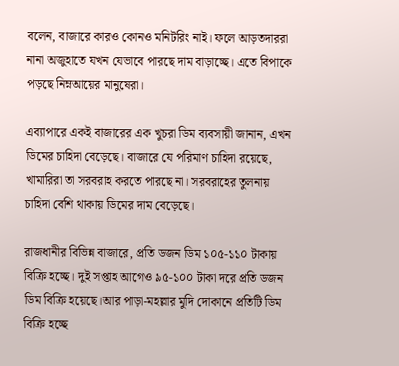বলেন, বাজারে কারও কোনও মনিটরিং নাই। ফলে আড়তদাররা নানা অজুহাতে যখন যেভাবে পারছে দাম বাড়াচ্ছে। এতে বিপাকে পড়ছে নিম্নআয়ের মানুষেরা।

এব্যাপারে একই বাজারের এক খুচরা ডিম ব্যবসায়ী জানান, এখন ডিমের চাহিদা বেড়েছে। বাজারে যে পরিমাণ চাহিদা রয়েছে, খামারিরা তা সরবরাহ করতে পারছে না। সরবরাহের তুলনায় চাহিদা বেশি থাকায় ডিমের দাম বেড়েছে।

রাজধানীর বিভিন্ন বাজারে, প্রতি ডজন ডিম ১০৫-১১০ টাকায় বিক্রি হচ্ছে। দুই সপ্তাহ আগেও ৯৫-১০০ টাকা দরে প্রতি ডজন ডিম বিক্রি হয়েছে।আর পাড়া-মহল্লার মুদি দোকানে প্রতিটি ডিম বিক্রি হচ্ছে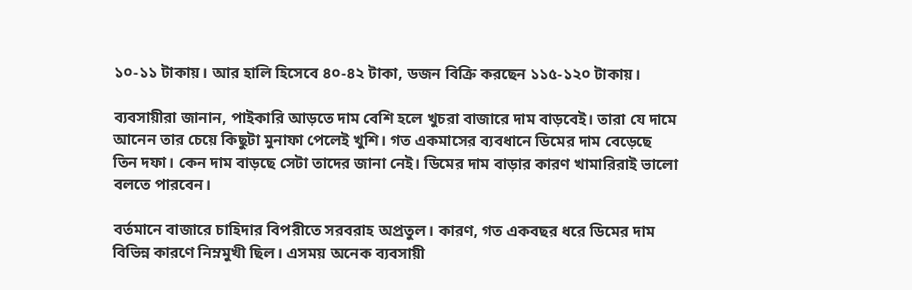১০-১১ টাকায়। আর হালি হিসেবে ৪০-৪২ টাকা, ডজন বিক্রি করছেন ১১৫-১২০ টাকায়।

ব্যবসায়ীরা জানান, পাইকারি আড়তে দাম বেশি হলে খুচরা বাজারে দাম বাড়বেই। তারা যে দামে আনেন তার চেয়ে কিছুটা মুনাফা পেলেই খুশি। গত একমাসের ব্যবধানে ডিমের দাম বেড়েছে তিন দফা। কেন দাম বাড়ছে সেটা তাদের জানা নেই। ডিমের দাম বাড়ার কারণ খামারিরাই ভালো বলতে পারবেন।

বর্তমানে বাজারে চাহিদার বিপরীতে সরবরাহ অপ্রতুল। কারণ, গত একবছর ধরে ডিমের দাম বিভিন্ন কারণে নিম্নমুখী ছিল। এসময় অনেক ব্যবসায়ী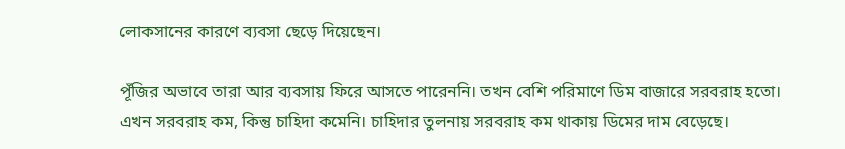লোকসানের কারণে ব্যবসা ছেড়ে দিয়েছেন।

পূঁজির অভাবে তারা আর ব্যবসায় ফিরে আসতে পারেননি। তখন বেশি পরিমাণে ডিম বাজারে সরবরাহ হতো। এখন সরবরাহ কম, কিন্তু চাহিদা কমেনি। চাহিদার তুলনায় সরবরাহ কম থাকায় ডিমের দাম বেড়েছে।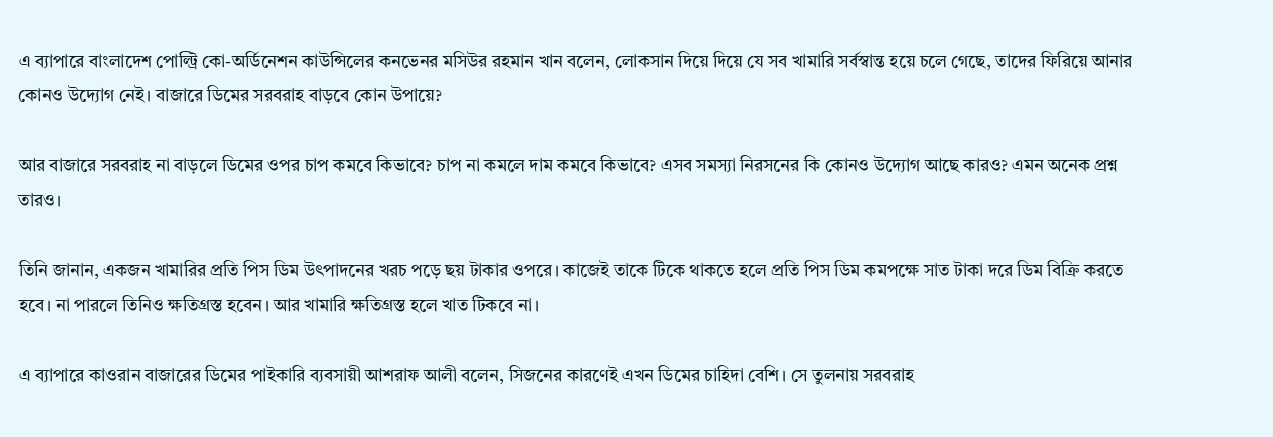এ ব্যাপারে বাংলাদেশ পোল্ট্রি কো-অর্ডিনেশন কাউন্সিলের কনভেনর মসিউর রহমান খান বলেন, লোকসান দিয়ে দিয়ে যে সব খামারি সর্বস্বান্ত হয়ে চলে গেছে, তাদের ফিরিয়ে আনার কোনও উদ্যোগ নেই। বাজারে ডিমের সরবরাহ বাড়বে কোন উপায়ে?

আর বাজারে সরবরাহ না বাড়লে ডিমের ওপর চাপ কমবে কিভাবে? চাপ না কমলে দাম কমবে কিভাবে? এসব সমস্যা নিরসনের কি কোনও উদ্যোগ আছে কারও? এমন অনেক প্রশ্ন তারও।

তিনি জানান, একজন খামারির প্রতি পিস ডিম উৎপাদনের খরচ পড়ে ছয় টাকার ওপরে। কাজেই তাকে টিকে থাকতে হলে প্রতি পিস ডিম কমপক্ষে সাত টাকা দরে ডিম বিক্রি করতে হবে। না পারলে তিনিও ক্ষতিগ্রস্ত হবেন। আর খামারি ক্ষতিগ্রস্ত হলে খাত টিকবে না।

এ ব্যাপারে কাওরান বাজারের ডিমের পাইকারি ব্যবসায়ী আশরাফ আলী বলেন, সিজনের কারণেই এখন ডিমের চাহিদা বেশি। সে তুলনায় সরবরাহ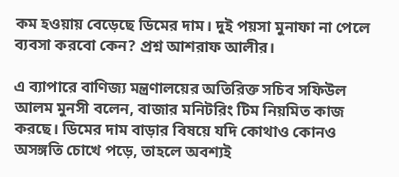কম হওয়ায় বেড়েছে ডিমের দাম। দুই পয়সা মুনাফা না পেলে ব্যবসা করবো কেন? প্রশ্ন আশরাফ আলীর।

এ ব্যাপারে বাণিজ্য মন্ত্রণালয়ের অতিরিক্ত সচিব সফিউল আলম মুনসী বলেন, বাজার মনিটরিং টিম নিয়মিত কাজ করছে। ডিমের দাম বাড়ার বিষয়ে যদি কোথাও কোনও অসঙ্গতি চোখে পড়ে, তাহলে অবশ্যই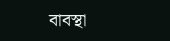বাবস্থা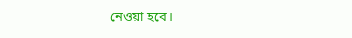নেওয়া হবে।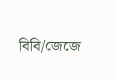বিবি/জেজে